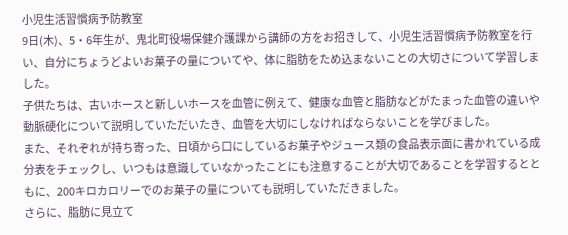小児生活習慣病予防教室
9日(木)、5・6年生が、鬼北町役場保健介護課から講師の方をお招きして、小児生活習慣病予防教室を行い、自分にちょうどよいお菓子の量についてや、体に脂肪をため込まないことの大切さについて学習しました。
子供たちは、古いホースと新しいホースを血管に例えて、健康な血管と脂肪などがたまった血管の違いや動脈硬化について説明していただいたき、血管を大切にしなければならないことを学びました。
また、それぞれが持ち寄った、日頃から口にしているお菓子やジュース類の食品表示面に書かれている成分表をチェックし、いつもは意識していなかったことにも注意することが大切であることを学習するとともに、200キロカロリーでのお菓子の量についても説明していただきました。
さらに、脂肪に見立て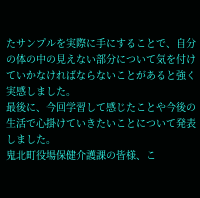たサンプルを実際に手にすることで、自分の体の中の見えない部分について気を付けていかなければならないことがあると強く実感しました。
最後に、今回学習して感じたことや今後の生活で心掛けていきたいことについて発表しました。
鬼北町役場保健介護課の皆様、こ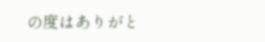の度はありがと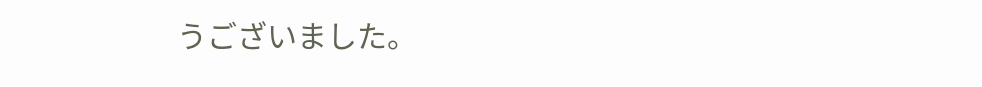うございました。